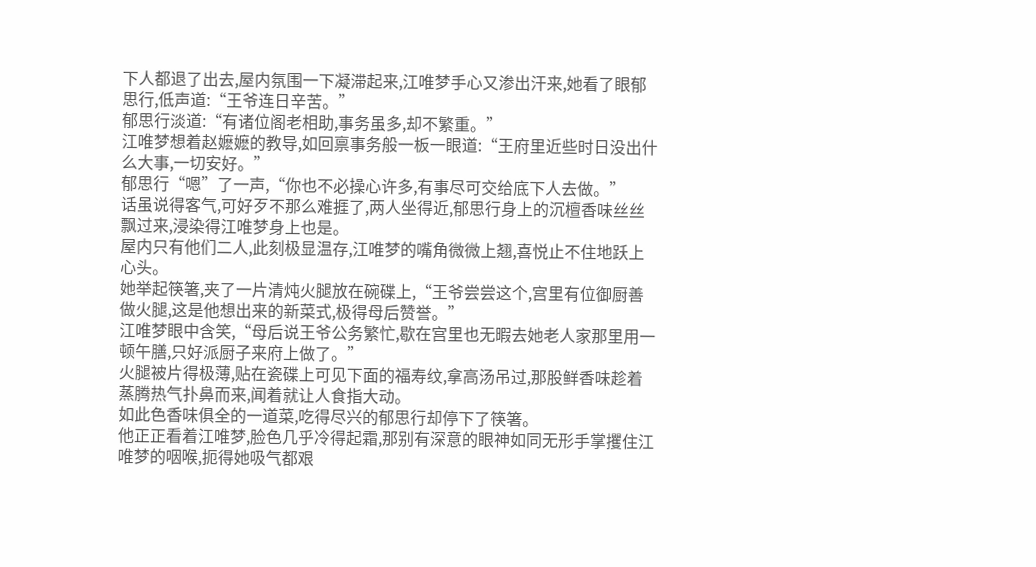下人都退了出去,屋内氛围一下凝滞起来,江唯梦手心又渗出汗来,她看了眼郁思行,低声道:“王爷连日辛苦。”
郁思行淡道:“有诸位阁老相助,事务虽多,却不繁重。”
江唯梦想着赵嬷嬷的教导,如回禀事务般一板一眼道:“王府里近些时日没出什么大事,一切安好。”
郁思行“嗯”了一声,“你也不必操心许多,有事尽可交给底下人去做。”
话虽说得客气,可好歹不那么难捱了,两人坐得近,郁思行身上的沉檀香味丝丝飘过来,浸染得江唯梦身上也是。
屋内只有他们二人,此刻极显温存,江唯梦的嘴角微微上翘,喜悦止不住地跃上心头。
她举起筷箸,夹了一片清炖火腿放在碗碟上,“王爷尝尝这个,宫里有位御厨善做火腿,这是他想出来的新菜式,极得母后赞誉。”
江唯梦眼中含笑,“母后说王爷公务繁忙,歇在宫里也无暇去她老人家那里用一顿午膳,只好派厨子来府上做了。”
火腿被片得极薄,贴在瓷碟上可见下面的福寿纹,拿高汤吊过,那股鲜香味趁着蒸腾热气扑鼻而来,闻着就让人食指大动。
如此色香味俱全的一道菜,吃得尽兴的郁思行却停下了筷箸。
他正正看着江唯梦,脸色几乎冷得起霜,那别有深意的眼神如同无形手掌攫住江唯梦的咽喉,扼得她吸气都艰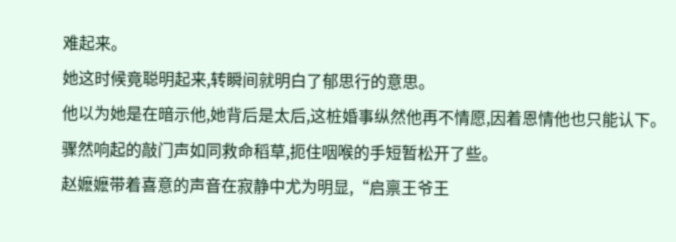难起来。
她这时候竟聪明起来,转瞬间就明白了郁思行的意思。
他以为她是在暗示他,她背后是太后,这桩婚事纵然他再不情愿,因着恩情他也只能认下。
骤然响起的敲门声如同救命稻草,扼住咽喉的手短暂松开了些。
赵嬷嬷带着喜意的声音在寂静中尤为明显,“启禀王爷王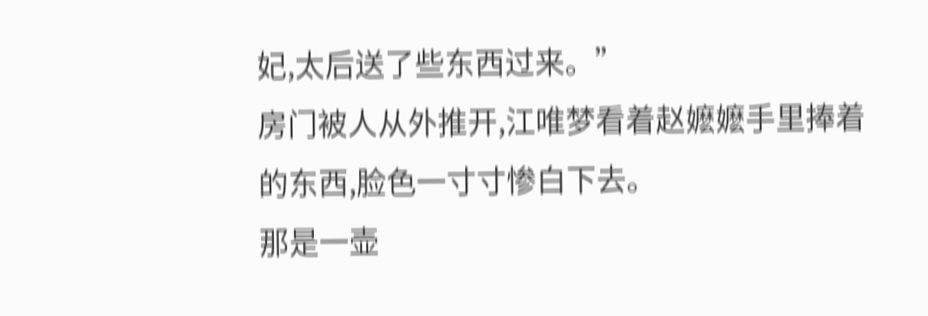妃,太后送了些东西过来。”
房门被人从外推开,江唯梦看着赵嬷嬷手里捧着的东西,脸色一寸寸惨白下去。
那是一壶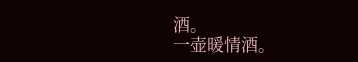酒。
一壶暖情酒。